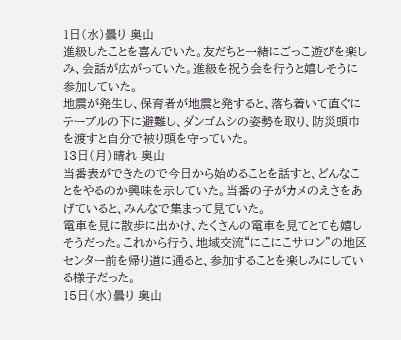1日(水)曇り 奥山
進級したことを喜んでいた。友だちと一緒にごっこ遊びを楽しみ、会話が広がっていた。進級を祝う会を行うと嬉しそうに参加していた。
地震が発生し、保育者が地震と発すると、落ち着いて直ぐにテーブルの下に避難し、ダンゴムシの姿勢を取り、防災頭巾を渡すと自分で被り頭を守っていた。
13日(月)晴れ 奥山
当番表ができたので今日から始めることを話すと、どんなことをやるのか興味を示していた。当番の子がカメのえさをあげていると、みんなで集まって見ていた。
電車を見に散歩に出かけ、たくさんの電車を見てとても嬉しそうだった。これから行う、地域交流“にこにこサロン”の地区センター前を帰り道に通ると、参加することを楽しみにしている様子だった。
15日(水)曇り 奥山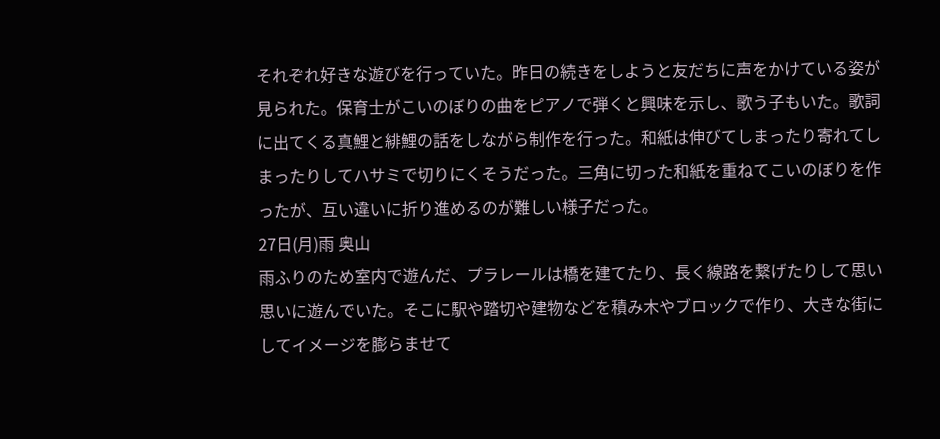それぞれ好きな遊びを行っていた。昨日の続きをしようと友だちに声をかけている姿が見られた。保育士がこいのぼりの曲をピアノで弾くと興味を示し、歌う子もいた。歌詞に出てくる真鯉と緋鯉の話をしながら制作を行った。和紙は伸びてしまったり寄れてしまったりしてハサミで切りにくそうだった。三角に切った和紙を重ねてこいのぼりを作ったが、互い違いに折り進めるのが難しい様子だった。
27日(月)雨 奥山
雨ふりのため室内で遊んだ、プラレールは橋を建てたり、長く線路を繋げたりして思い思いに遊んでいた。そこに駅や踏切や建物などを積み木やブロックで作り、大きな街にしてイメージを膨らませて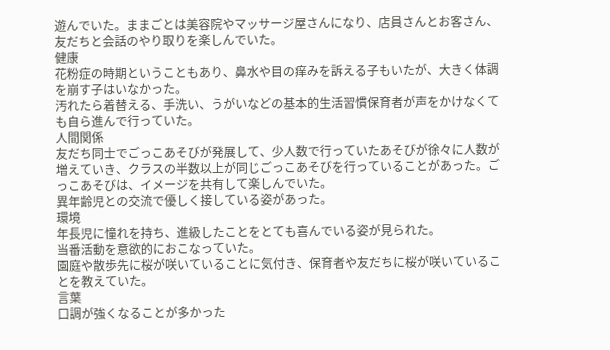遊んでいた。ままごとは美容院やマッサージ屋さんになり、店員さんとお客さん、友だちと会話のやり取りを楽しんでいた。
健康
花粉症の時期ということもあり、鼻水や目の痒みを訴える子もいたが、大きく体調を崩す子はいなかった。
汚れたら着替える、手洗い、うがいなどの基本的生活習慣保育者が声をかけなくても自ら進んで行っていた。
人間関係
友だち同士でごっこあそびが発展して、少人数で行っていたあそびが徐々に人数が増えていき、クラスの半数以上が同じごっこあそびを行っていることがあった。ごっこあそびは、イメージを共有して楽しんでいた。
異年齢児との交流で優しく接している姿があった。
環境
年長児に憧れを持ち、進級したことをとても喜んでいる姿が見られた。
当番活動を意欲的におこなっていた。
園庭や散歩先に桜が咲いていることに気付き、保育者や友だちに桜が咲いていることを教えていた。
言葉
口調が強くなることが多かった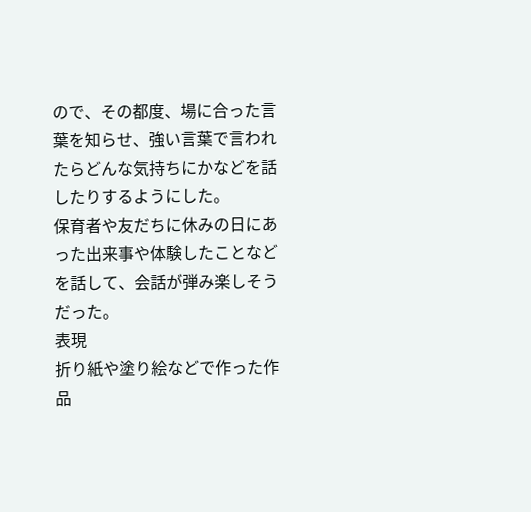ので、その都度、場に合った言葉を知らせ、強い言葉で言われたらどんな気持ちにかなどを話したりするようにした。
保育者や友だちに休みの日にあった出来事や体験したことなどを話して、会話が弾み楽しそうだった。
表現
折り紙や塗り絵などで作った作品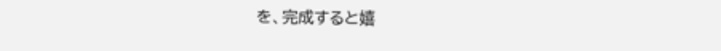を、完成すると嬉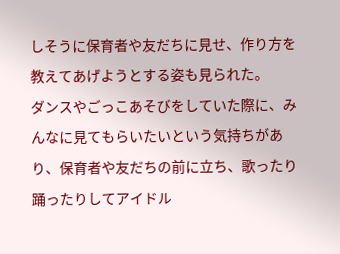しそうに保育者や友だちに見せ、作り方を教えてあげようとする姿も見られた。
ダンスやごっこあそびをしていた際に、みんなに見てもらいたいという気持ちがあり、保育者や友だちの前に立ち、歌ったり踊ったりしてアイドル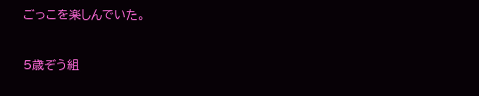ごっこを楽しんでいた。


5歳ぞう組